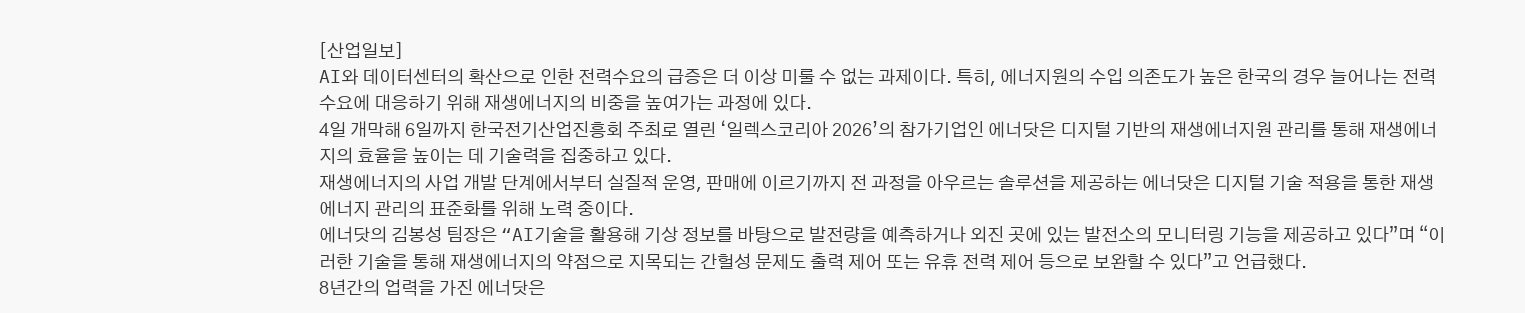[산업일보]
AI와 데이터센터의 확산으로 인한 전력수요의 급증은 더 이상 미룰 수 없는 과제이다. 특히, 에너지원의 수입 의존도가 높은 한국의 경우 늘어나는 전력수요에 대응하기 위해 재생에너지의 비중을 높여가는 과정에 있다.
4일 개막해 6일까지 한국전기산업진흥회 주최로 열린 ‘일렉스코리아 2026’의 참가기업인 에너닷은 디지털 기반의 재생에너지원 관리를 통해 재생에너지의 효율을 높이는 데 기술력을 집중하고 있다.
재생에너지의 사업 개발 단계에서부터 실질적 운영, 판매에 이르기까지 전 과정을 아우르는 솔루션을 제공하는 에너닷은 디지털 기술 적용을 통한 재생에너지 관리의 표준화를 위해 노력 중이다.
에너닷의 김봉성 팀장은 “AI기술을 활용해 기상 정보를 바탕으로 발전량을 예측하거나 외진 곳에 있는 발전소의 모니터링 기능을 제공하고 있다”며 “이러한 기술을 통해 재생에너지의 약점으로 지목되는 간헐성 문제도 출력 제어 또는 유휴 전력 제어 등으로 보완할 수 있다”고 언급했다.
8년간의 업력을 가진 에너닷은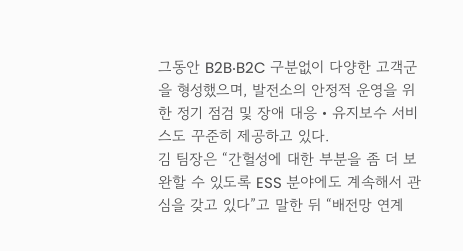그동안 B2B‧B2C 구분없이 다양한 고객군을 형성했으며, 발전소의 안정적 운영을 위한 정기 점검 및 장애 대응‧유지보수 서비스도 꾸준히 제공하고 있다.
김 팀장은 “간헐성에 대한 부분을 좀 더 보완할 수 있도록 ESS 분야에도 계속해서 관심을 갖고 있다”고 말한 뒤 “배전망 연계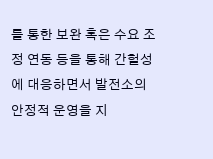를 통한 보완 혹은 수요 조정 연동 등을 통해 간헐성에 대응하면서 발전소의 안정적 운영을 지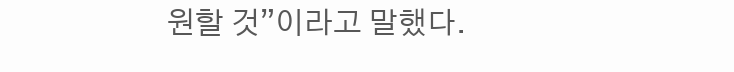원할 것”이라고 말했다.